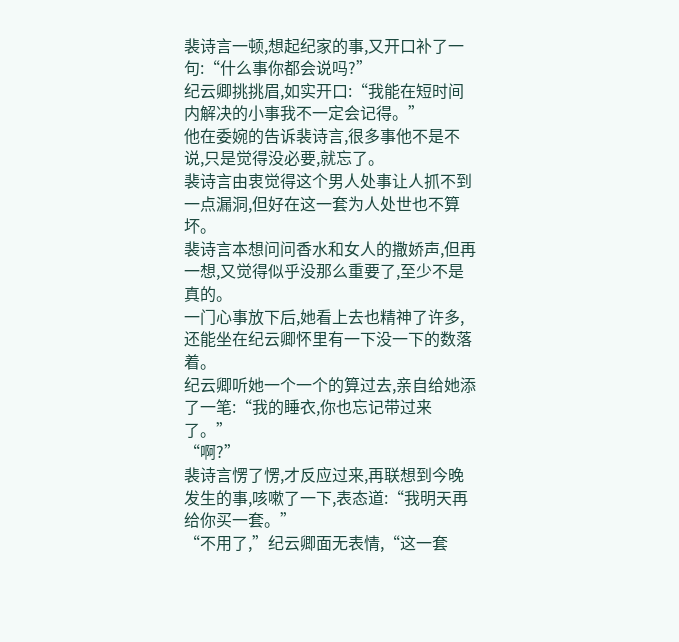裴诗言一顿,想起纪家的事,又开口补了一句:“什么事你都会说吗?”
纪云卿挑挑眉,如实开口:“我能在短时间内解决的小事我不一定会记得。”
他在委婉的告诉裴诗言,很多事他不是不说,只是觉得没必要,就忘了。
裴诗言由衷觉得这个男人处事让人抓不到一点漏洞,但好在这一套为人处世也不算坏。
裴诗言本想问问香水和女人的撒娇声,但再一想,又觉得似乎没那么重要了,至少不是真的。
一门心事放下后,她看上去也精神了许多,还能坐在纪云卿怀里有一下没一下的数落着。
纪云卿听她一个一个的算过去,亲自给她添了一笔:“我的睡衣,你也忘记带过来了。”
“啊?”
裴诗言愣了愣,才反应过来,再联想到今晚发生的事,咳嗽了一下,表态道:“我明天再给你买一套。”
“不用了,”纪云卿面无表情,“这一套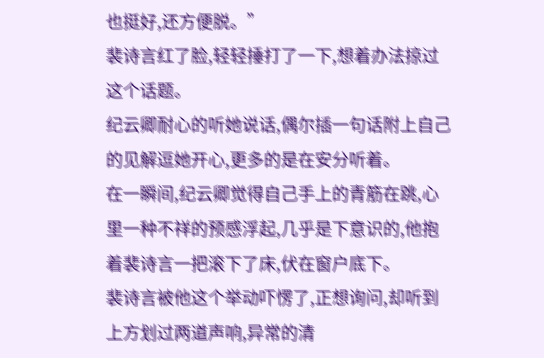也挺好,还方便脱。”
裴诗言红了脸,轻轻捶打了一下,想着办法掠过这个话题。
纪云卿耐心的听她说话,偶尔插一句话附上自己的见解逗她开心,更多的是在安分听着。
在一瞬间,纪云卿觉得自己手上的青筋在跳,心里一种不祥的预感浮起,几乎是下意识的,他抱着裴诗言一把滚下了床,伏在窗户底下。
裴诗言被他这个举动吓愣了,正想询问,却听到上方划过两道声响,异常的清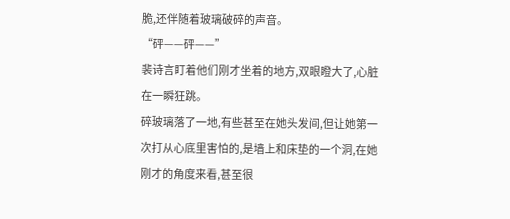脆,还伴随着玻璃破碎的声音。
“砰——砰——”
裴诗言盯着他们刚才坐着的地方,双眼瞪大了,心脏在一瞬狂跳。
碎玻璃落了一地,有些甚至在她头发间,但让她第一次打从心底里害怕的,是墙上和床垫的一个洞,在她刚才的角度来看,甚至很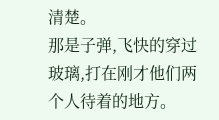清楚。
那是子弹,飞快的穿过玻璃,打在刚才他们两个人待着的地方。